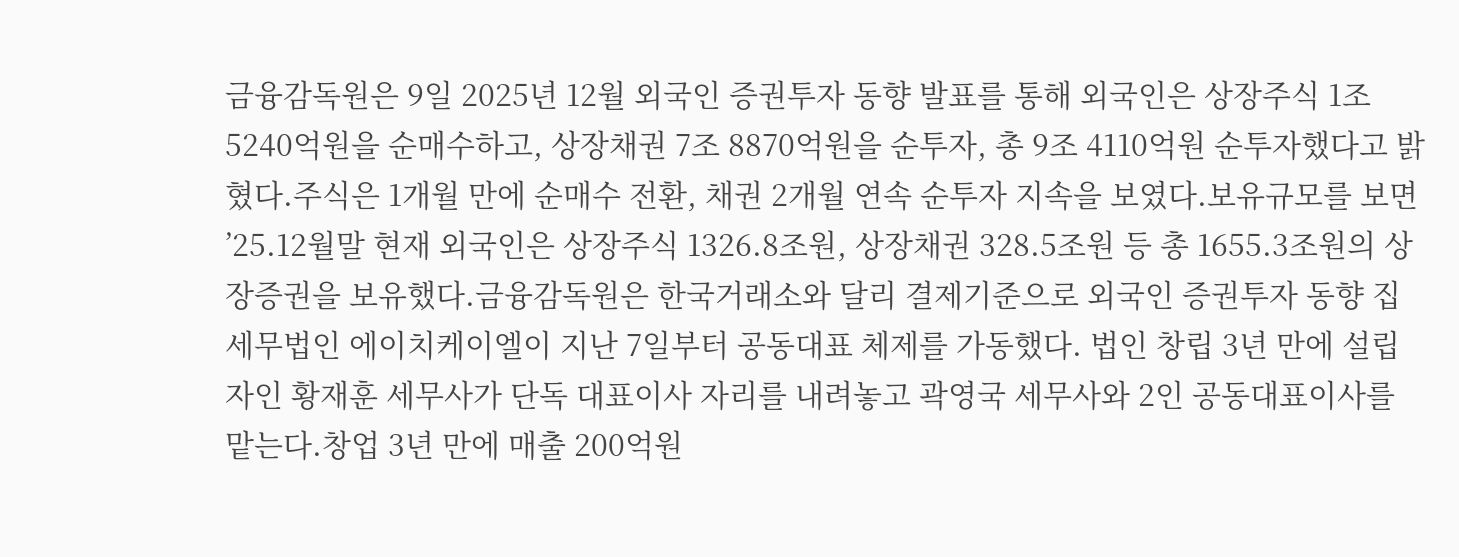금융감독원은 9일 2025년 12월 외국인 증권투자 동향 발표를 통해 외국인은 상장주식 1조 5240억원을 순매수하고, 상장채권 7조 8870억원을 순투자, 총 9조 4110억원 순투자했다고 밝혔다.주식은 1개월 만에 순매수 전환, 채권 2개월 연속 순투자 지속을 보였다.보유규모를 보면 ’25.12월말 현재 외국인은 상장주식 1326.8조원, 상장채권 328.5조원 등 총 1655.3조원의 상장증권을 보유했다.금융감독원은 한국거래소와 달리 결제기준으로 외국인 증권투자 동향 집
세무법인 에이치케이엘이 지난 7일부터 공동대표 체제를 가동했다. 법인 창립 3년 만에 설립자인 황재훈 세무사가 단독 대표이사 자리를 내려놓고 곽영국 세무사와 2인 공동대표이사를 맡는다.창업 3년 만에 매출 200억원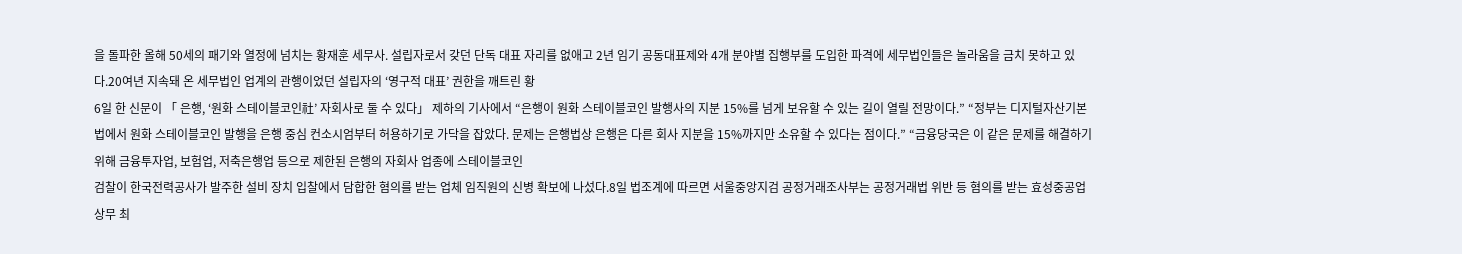을 돌파한 올해 50세의 패기와 열정에 넘치는 황재훈 세무사. 설립자로서 갖던 단독 대표 자리를 없애고 2년 임기 공동대표제와 4개 분야별 집행부를 도입한 파격에 세무법인들은 놀라움을 금치 못하고 있다.20여년 지속돼 온 세무법인 업계의 관행이었던 설립자의 ‘영구적 대표’ 권한을 깨트린 황
6일 한 신문이 「 은행, ‘원화 스테이블코인社’ 자회사로 둘 수 있다」 제하의 기사에서 “은행이 원화 스테이블코인 발행사의 지분 15%를 넘게 보유할 수 있는 길이 열릴 전망이다.” “정부는 디지털자산기본법에서 원화 스테이블코인 발행을 은행 중심 컨소시엄부터 허용하기로 가닥을 잡았다. 문제는 은행법상 은행은 다른 회사 지분을 15%까지만 소유할 수 있다는 점이다.” “금융당국은 이 같은 문제를 해결하기 위해 금융투자업, 보험업, 저축은행업 등으로 제한된 은행의 자회사 업종에 스테이블코인
검찰이 한국전력공사가 발주한 설비 장치 입찰에서 담합한 혐의를 받는 업체 임직원의 신병 확보에 나섰다.8일 법조계에 따르면 서울중앙지검 공정거래조사부는 공정거래법 위반 등 혐의를 받는 효성중공업 상무 최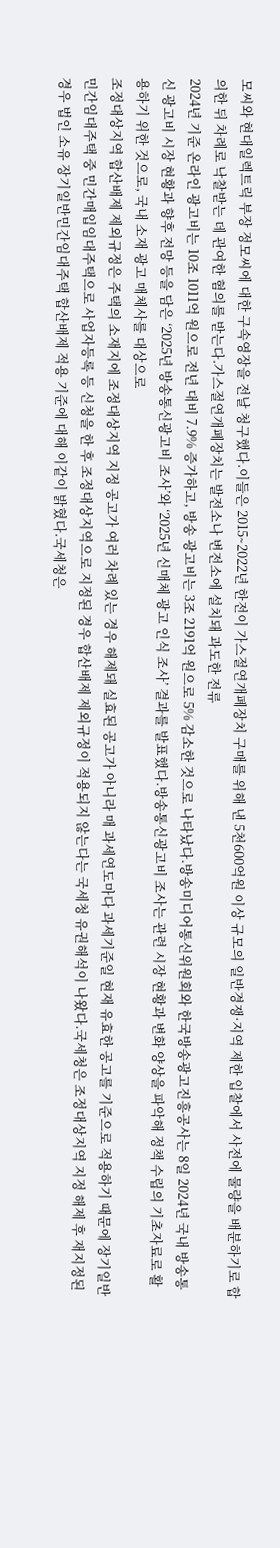모씨와 현대일렉트릭 부장 정모씨에 대한 구속영장을 전날 청구했다.이들은 2015∼2022년 한전이 가스절연개폐장치 구매를 위해 낸 5천600억원 이상 규모의 일반경쟁·지역 제한 입찰에서 사전에 물량을 배분하기로 합의한 뒤 차례로 낙찰받는 데 관여한 혐의를 받는다.가스절연개폐장치는 발전소나 변전소에 설치돼 과도한 전류
2024년 기준 온라인 광고비는 10조 1011억 원으로 전년 대비 7.9% 증가하고, 방송 광고비는 3조 2191억 원으로 5% 감소한 것으로 나타났다.방송미디어통신위원회와 한국방송광고진흥공사는 8일 2024년 국내 방송통신 광고비 시장 현황과 향후 전망 등을 담은 ‘2025년 방송통신광고비 조사’와 ‘2025년 신매체 광고 인식 조사’ 결과를 발표했다.방송통신광고비 조사는 관련 시장 현황과 변화 양상을 파악해 정책 수립의 기초자료로 활용하기 위한 것으로, 국내 소재 광고 매체사를 대상으로
조정대상지역 합산배제 제외규정은 주택의 소재지에 조정대상지역 지정 공고가 여러 차례 있는 경우 해제돼 실효된 공고가 아니라 매 과세연도마다 과세기준일 현재 유효한 공고를 기준으로 적용하기 때문에 장기일반민간임대주택 중 민간매입임대주택으로 사업자등록 등 신청을 한 후 조정대상지역으로 지정된 경우 합산배제 제외규정이 적용되지 않는다는 국세청 유권해석이 나왔다.국세청은 조정대상지역 지정 해제 후 재지정된 경우 법인 소유 장기일반민간임대주택 합산배제 적용 기준에 대해 이같이 밝혔다.국세청은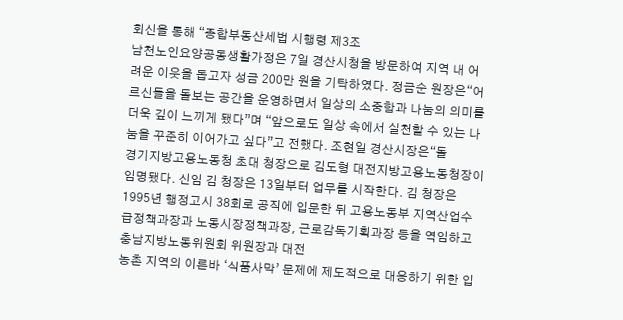회신을 통해 “종합부동산세법 시행령 제3조
남천노인요양공동생활가정은 7일 경산시청을 방문하여 지역 내 어려운 이웃을 돕고자 성금 200만 원을 기탁하였다. 정금순 원장은“어르신들을 돌보는 공간을 운영하면서 일상의 소중함과 나눔의 의미를 더욱 깊이 느끼게 됐다”며 “앞으로도 일상 속에서 실천할 수 있는 나눔을 꾸준히 이어가고 싶다”고 전했다. 조현일 경산시장은“돌
경기지방고용노동청 초대 청장으로 김도형 대전지방고용노동청장이 임명됐다. 신임 김 청장은 13일부터 업무를 시작한다. 김 청장은 1995년 행정고시 38회로 공직에 입문한 뒤 고용노동부 지역산업수급정책과장과 노동시장정책과장, 근로감독기획과장 등을 역임하고 충남지방노동위원회 위원장과 대전
농촌 지역의 이른바 ‘식품사막’ 문제에 제도적으로 대응하기 위한 입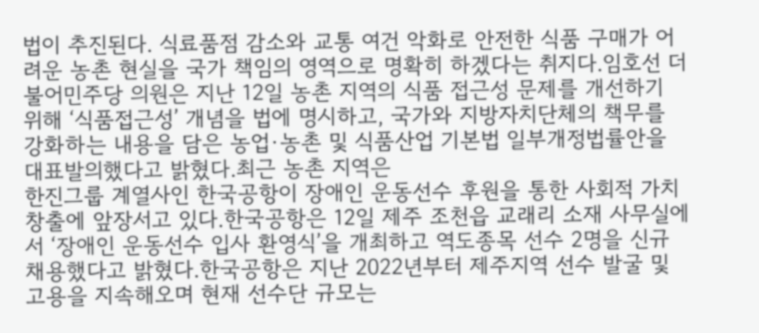법이 추진된다. 식료품점 감소와 교통 여건 악화로 안전한 식품 구매가 어려운 농촌 현실을 국가 책임의 영역으로 명확히 하겠다는 취지다.임호선 더불어민주당 의원은 지난 12일 농촌 지역의 식품 접근성 문제를 개선하기 위해 ‘식품접근성’ 개념을 법에 명시하고, 국가와 지방자치단체의 책무를 강화하는 내용을 담은 농업·농촌 및 식품산업 기본법 일부개정법률안을 대표발의했다고 밝혔다.최근 농촌 지역은
한진그룹 계열사인 한국공항이 장애인 운동선수 후원을 통한 사회적 가치 창출에 앞장서고 있다.한국공항은 12일 제주 조천읍 교래리 소재 사무실에서 ‘장애인 운동선수 입사 환영식’을 개최하고 역도종목 선수 2명을 신규 채용했다고 밝혔다.한국공항은 지난 2022년부터 제주지역 선수 발굴 및 고용을 지속해오며 현재 선수단 규모는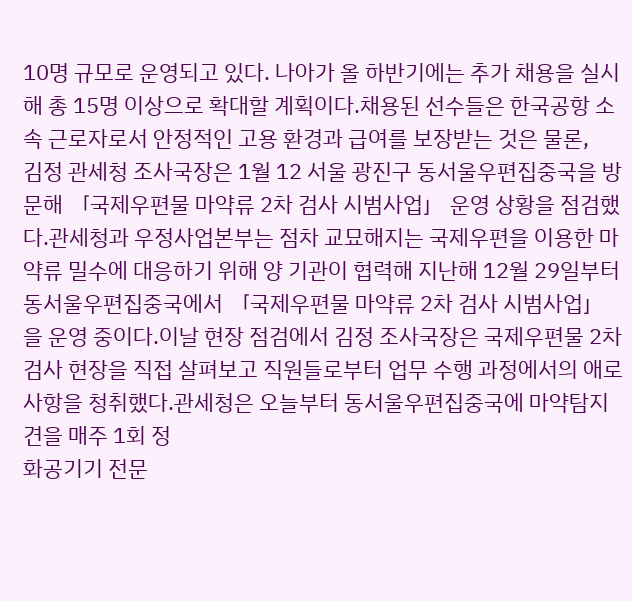10명 규모로 운영되고 있다. 나아가 올 하반기에는 추가 채용을 실시해 총 15명 이상으로 확대할 계획이다.채용된 선수들은 한국공항 소속 근로자로서 안정적인 고용 환경과 급여를 보장받는 것은 물론,
김정 관세청 조사국장은 1월 12 서울 광진구 동서울우편집중국을 방문해 「국제우편물 마약류 2차 검사 시범사업」 운영 상황을 점검했다.관세청과 우정사업본부는 점차 교묘해지는 국제우편을 이용한 마약류 밀수에 대응하기 위해 양 기관이 협력해 지난해 12월 29일부터 동서울우편집중국에서 「국제우편물 마약류 2차 검사 시범사업」을 운영 중이다.이날 현장 점검에서 김정 조사국장은 국제우편물 2차 검사 현장을 직접 살펴보고 직원들로부터 업무 수행 과정에서의 애로사항을 청취했다.관세청은 오늘부터 동서울우편집중국에 마약탐지견을 매주 1회 정
화공기기 전문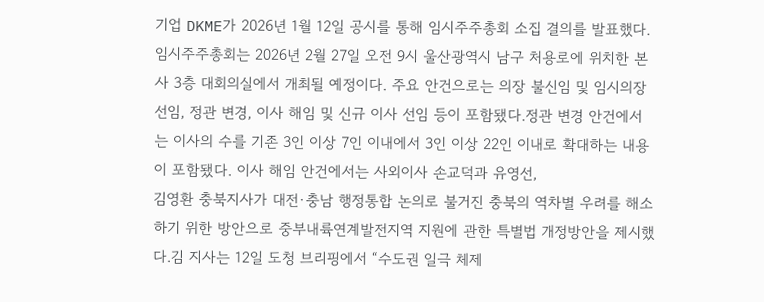기업 DKME가 2026년 1월 12일 공시를 통해 임시주주총회 소집 결의를 발표했다.임시주주총회는 2026년 2월 27일 오전 9시 울산광역시 남구 처용로에 위치한 본사 3층 대회의실에서 개최될 예정이다. 주요 안건으로는 의장 불신임 및 임시의장 선임, 정관 변경, 이사 해임 및 신규 이사 선임 등이 포함됐다.정관 변경 안건에서는 이사의 수를 기존 3인 이상 7인 이내에서 3인 이상 22인 이내로 확대하는 내용이 포함됐다. 이사 해임 안건에서는 사외이사 손교덕과 유영선,
김영환 충북지사가 대전·충남 행정통합 논의로 불거진 충북의 역차별 우려를 해소하기 위한 방안으로 중부내륙연계발전지역 지원에 관한 특별법 개정방안을 제시했다.김 지사는 12일 도청 브리핑에서 “수도권 일극 체제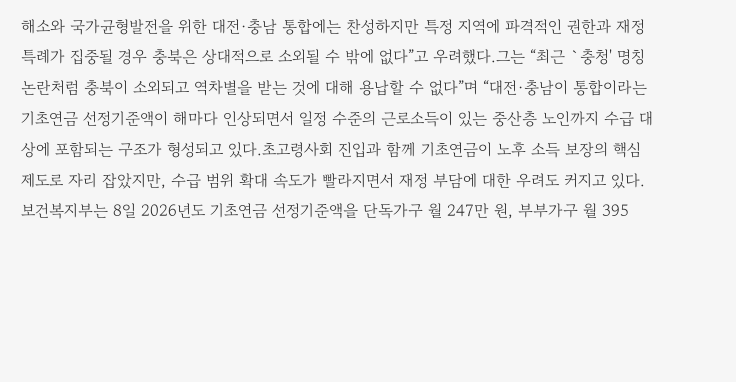해소와 국가균형발전을 위한 대전·충남 통합에는 찬성하지만 특정 지역에 파격적인 권한과 재정 특례가 집중될 경우 충북은 상대적으로 소외될 수 밖에 없다”고 우려했다.그는 “최근 `충청' 명칭 논란처럼 충북이 소외되고 역차별을 받는 것에 대해 용납할 수 없다”며 “대전·충남이 통합이라는
기초연금 선정기준액이 해마다 인상되면서 일정 수준의 근로소득이 있는 중산층 노인까지 수급 대상에 포함되는 구조가 형성되고 있다.초고령사회 진입과 함께 기초연금이 노후 소득 보장의 핵심 제도로 자리 잡았지만, 수급 범위 확대 속도가 빨라지면서 재정 부담에 대한 우려도 커지고 있다.보건복지부는 8일 2026년도 기초연금 선정기준액을 단독가구 월 247만 원, 부부가구 월 395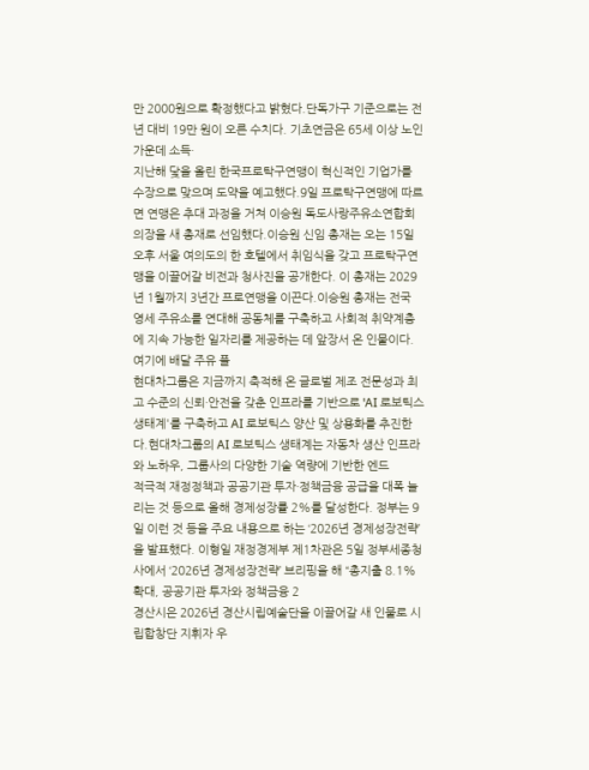만 2000원으로 확정했다고 밝혔다.단독가구 기준으로는 전년 대비 19만 원이 오른 수치다. 기초연금은 65세 이상 노인 가운데 소득·
지난해 닻을 올린 한국프로탁구연맹이 혁신적인 기업가를 수장으로 맞으며 도약을 예고했다.9일 프로탁구연맹에 따르면 연맹은 추대 과정을 거쳐 이승원 독도사랑주유소연합회 의장을 새 총재로 선임했다.이승원 신임 총재는 오는 15일 오후 서울 여의도의 한 호텔에서 취임식을 갖고 프로탁구연맹을 이끌어갈 비전과 청사진을 공개한다. 이 총재는 2029년 1월까지 3년간 프로연맹을 이끈다.이승원 총재는 전국 영세 주유소를 연대해 공동체를 구축하고 사회적 취약계층에 지속 가능한 일자리를 제공하는 데 앞장서 온 인물이다.여기에 배달 주유 플
현대차그룹은 지금까지 축적해 온 글로벌 제조 전문성과 최고 수준의 신뢰·안전을 갖춘 인프라를 기반으로 'AI 로보틱스 생태계'를 구축하고 AI 로보틱스 양산 및 상용화를 추진한다.현대차그룹의 AI 로보틱스 생태계는 자동차 생산 인프라와 노하우, 그룹사의 다양한 기술 역량에 기반한 엔드
적극적 재정정책과 공공기관 투자·정책금융 공급을 대폭 늘리는 것 등으로 올해 경제성장률 2%를 달성한다. 정부는 9일 이런 것 등을 주요 내용으로 하는 ‘2026년 경제성장전략’을 발표했다. 이형일 재정경제부 제1차관은 5일 정부세종청사에서 ‘2026년 경제성장전략’ 브리핑을 해 “총지출 8.1% 확대, 공공기관 투자와 정책금융 2
경산시은 2026년 경산시립예술단을 이끌어갈 새 인물로 시립합창단 지휘자 우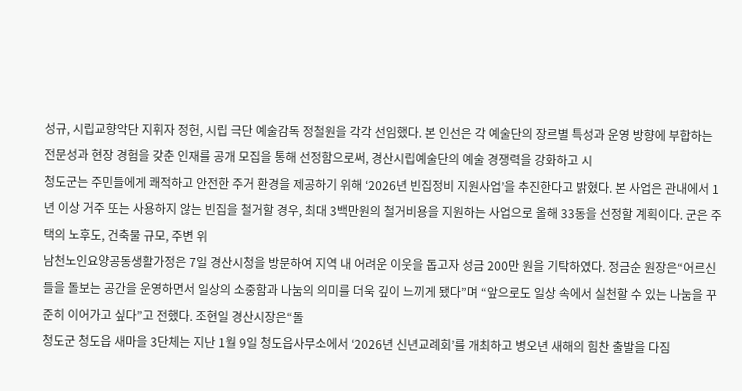성규, 시립교향악단 지휘자 정헌, 시립 극단 예술감독 정철원을 각각 선임했다. 본 인선은 각 예술단의 장르별 특성과 운영 방향에 부합하는 전문성과 현장 경험을 갖춘 인재를 공개 모집을 통해 선정함으로써, 경산시립예술단의 예술 경쟁력을 강화하고 시
청도군는 주민들에게 쾌적하고 안전한 주거 환경을 제공하기 위해 ‘2026년 빈집정비 지원사업’을 추진한다고 밝혔다. 본 사업은 관내에서 1년 이상 거주 또는 사용하지 않는 빈집을 철거할 경우, 최대 3백만원의 철거비용을 지원하는 사업으로 올해 33동을 선정할 계획이다. 군은 주택의 노후도, 건축물 규모, 주변 위
남천노인요양공동생활가정은 7일 경산시청을 방문하여 지역 내 어려운 이웃을 돕고자 성금 200만 원을 기탁하였다. 정금순 원장은“어르신들을 돌보는 공간을 운영하면서 일상의 소중함과 나눔의 의미를 더욱 깊이 느끼게 됐다”며 “앞으로도 일상 속에서 실천할 수 있는 나눔을 꾸준히 이어가고 싶다”고 전했다. 조현일 경산시장은“돌
청도군 청도읍 새마을 3단체는 지난 1월 9일 청도읍사무소에서 ‘2026년 신년교례회’를 개최하고 병오년 새해의 힘찬 출발을 다짐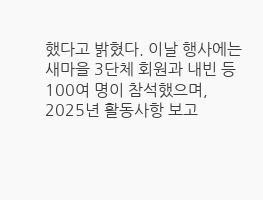했다고 밝혔다. 이날 행사에는 새마을 3단체 회원과 내빈 등 100여 명이 참석했으며, 2025년 활동사항 보고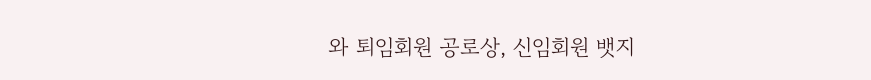와 퇴임회원 공로상, 신임회원 뱃지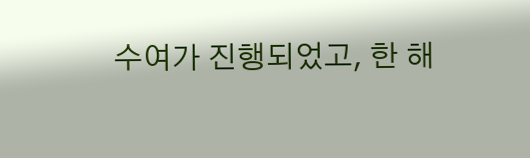수여가 진행되었고, 한 해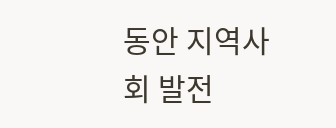동안 지역사회 발전